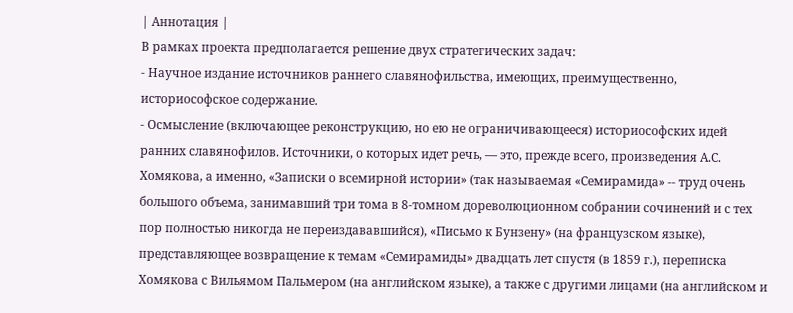| Аннотация |
В рамках проекта предполагается решение двух стратегических задач:
- Научное издание источников раннего славянофильства, имеющих, преимущественно, историософское содержание.
- Осмысление (включающее реконструкцию, но ею не ограничивающееся) историософских идей ранних славянофилов. Источники, о которых идет речь, — это, прежде всего, произведения А.С. Хомякова, а именно, «Записки о всемирной истории» (так называемая «Семирамида» -- труд очень большого объема, занимавший три тома в 8-томном дореволюционном собрании сочинений и с тех пор полностью никогда не переиздававшийся), «Письмо к Бунзену» (на французском языке), представляющее возвращение к темам «Семирамиды» двадцать лет спустя (в 1859 г.), переписка Хомякова с Вильямом Пальмером (на английском языке), а также с другими лицами (на английском и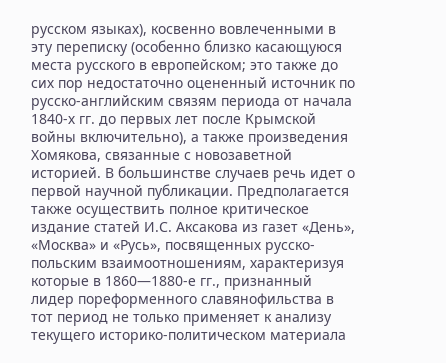русском языках), косвенно вовлеченными в эту переписку (особенно близко касающуюся места русского в европейском; это также до сих пор недостаточно оцененный источник по русско-английским связям периода от начала 1840-х гг. до первых лет после Крымской войны включительно), а также произведения Хомякова, связанные с новозаветной историей. В большинстве случаев речь идет о первой научной публикации. Предполагается также осуществить полное критическое издание статей И.С. Аксакова из газет «День», «Москва» и «Русь», посвященных русско-польским взаимоотношениям, характеризуя которые в 1860—1880-е гг., признанный лидер пореформенного славянофильства в тот период не только применяет к анализу текущего историко-политическом материала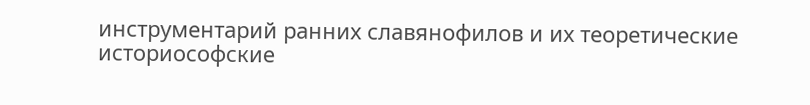инструментарий ранних славянофилов и их теоретические
историософские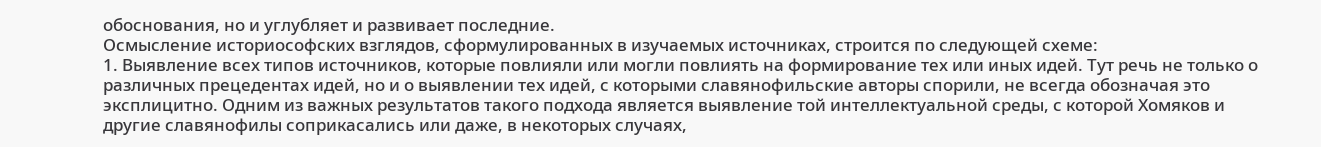обоснования, но и углубляет и развивает последние.
Осмысление историософских взглядов, сформулированных в изучаемых источниках, строится по следующей схеме:
1. Выявление всех типов источников, которые повлияли или могли повлиять на формирование тех или иных идей. Тут речь не только о различных прецедентах идей, но и о выявлении тех идей, с которыми славянофильские авторы спорили, не всегда обозначая это эксплицитно. Одним из важных результатов такого подхода является выявление той интеллектуальной среды, с которой Хомяков и другие славянофилы соприкасались или даже, в некоторых случаях,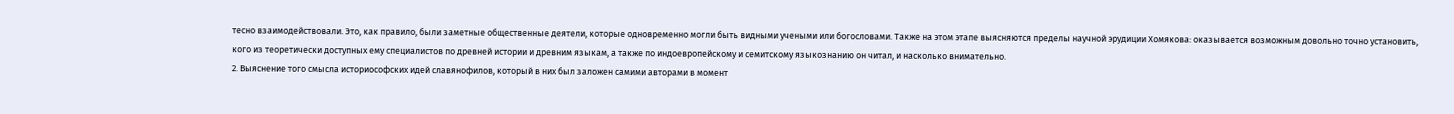тесно взаимодействовали. Это, как правило, были заметные общественные деятели, которые одновременно могли быть видными учеными или богословами. Также на этом этапе выясняются пределы научной эрудиции Хомякова: оказывается возможным довольно точно установить, кого из теоретически доступных ему специалистов по древней истории и древним языкам, а также по индоевропейскому и семитскому языкознанию он читал, и насколько внимательно.
2. Выяснение того смысла историософских идей славянофилов, который в них был заложен самими авторами в момент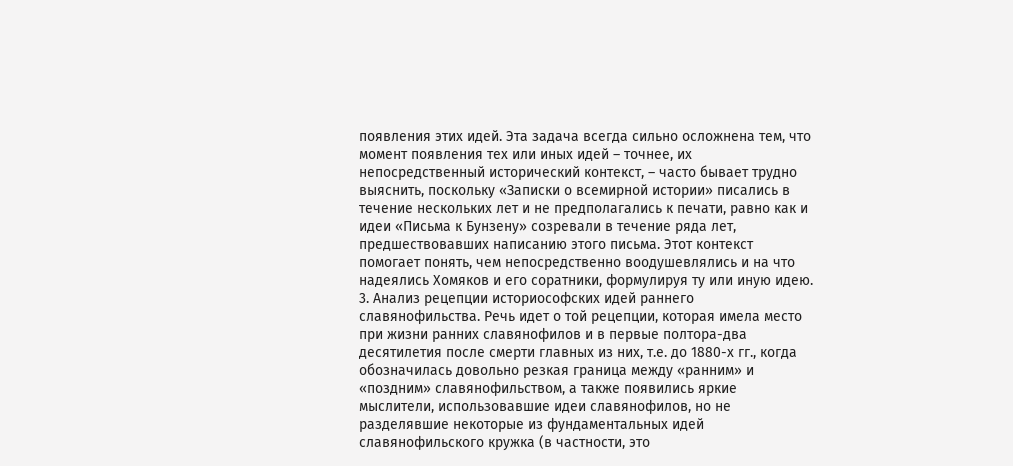появления этих идей. Эта задача всегда сильно осложнена тем, что момент появления тех или иных идей – точнее, их непосредственный исторический контекст, – часто бывает трудно выяснить, поскольку «Записки о всемирной истории» писались в течение нескольких лет и не предполагались к печати, равно как и идеи «Письма к Бунзену» созревали в течение ряда лет, предшествовавших написанию этого письма. Этот контекст помогает понять, чем непосредственно воодушевлялись и на что надеялись Хомяков и его соратники, формулируя ту или иную идею.
3. Анализ рецепции историософских идей раннего славянофильства. Речь идет о той рецепции, которая имела место при жизни ранних славянофилов и в первые полтора-два десятилетия после смерти главных из них, т.е. до 1880-х гг., когда обозначилась довольно резкая граница между «ранним» и «поздним» славянофильством, а также появились яркие мыслители, использовавшие идеи славянофилов, но не разделявшие некоторые из фундаментальных идей славянофильского кружка (в частности, это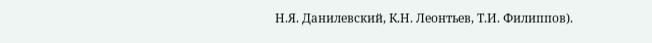Н.Я. Данилевский, К.Н. Леонтьев, Т.И. Филиппов).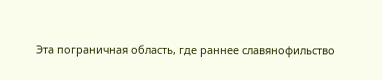Эта пограничная область, где раннее славянофильство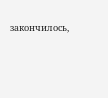закончилось,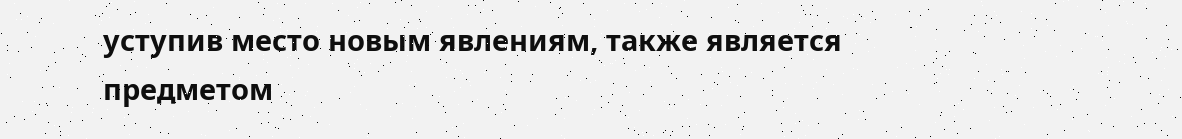уступив место новым явлениям, также является предметом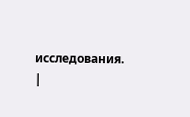исследования.
|